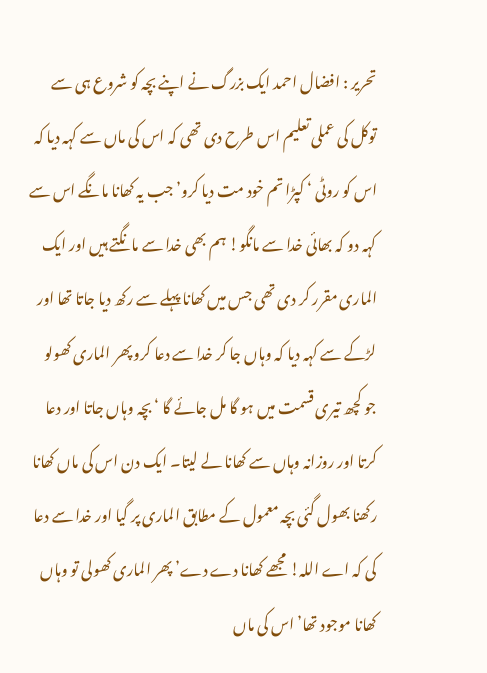تحریر : افضال احمد ایک بزرگ نے اپنے بچہ کو شروع ہی سے توکل کی عملی تعلیم اس طرح دی تھی کہ اس کی ماں سے کہہ دیا کہ اس کو روٹی ‘ کپڑا تم خود مت دیا کرو’ جب یہ کھانا مانگے اس سے کہہ دو کہ بھائی خدا سے مانگو! ہم بھی خدا سے مانگتے ہیں اور ایک الماری مقرر کر دی تھی جس میں کھانا پہلے سے رکھ دیا جاتا تھا اور لڑکے سے کہہ دیا کہ وہاں جا کر خدا سے دعا کرو پھر الماری کھولو جو کچھ تیری قسمت میں ہو گا مل جائے گا ‘ بچہ وہاں جاتا اور دعا کرتا اور روزانہ وہاں سے کھانا لے لیتا۔ ایک دن اس کی ماں کھانا رکھنا بھول گئی بچہ معمول کے مطابق الماری پر گیا اور خدا سے دعا کی کہ اے اللہ! مجھے کھانا دے دے’ پھر الماری کھولی تو وہاں کھانا موجود تھا’ اس کی ماں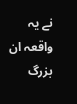نے یہ واقعہ ان بزرگ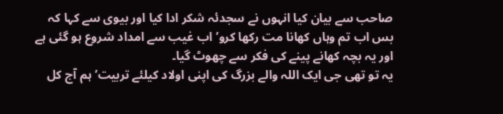صاحب سے بیان کیا انہوں نے سجدئہ شکر ادا کیا اور بیوی سے کہا کہ بس اب تم وہاں کھانا مت رکھا کرو’ اب غیب سے امداد شروع ہو گئی ہے اور یہ بچہ کھانے پینے کی فکر سے چھوٹ گیا۔
یہ تو تھی جی ایک اللہ والے بزرگ کی اپنی اولاد کیلئے تربیت’ ہم آج کل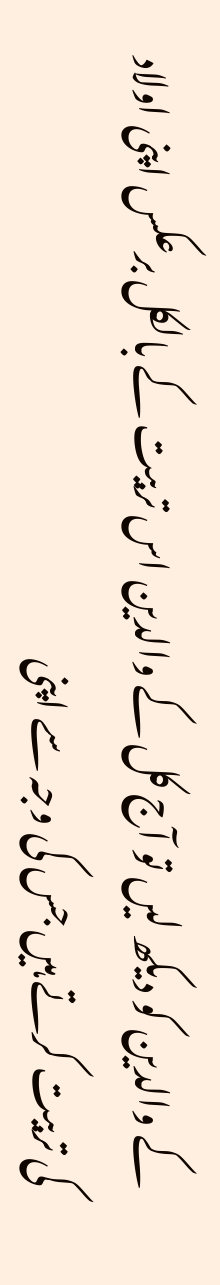کے والدین کو دیکھ لیں تو آج کل کے والدین اس تربیت کے بالکل برعکس اپنی اولاد کی تربیت کرتے ہیں جس کی وجہ سے اپنی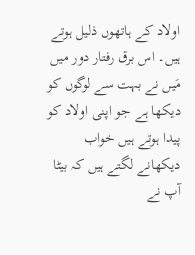اولاد کے ہاتھوں ذلیل ہوتے ہیں۔ اس برق رفتار دور میں مَیں نے بہت سے لوگوں کو دیکھا ہے جو اپنی اولاد کو پیدا ہوتے ہیں خواب دیکھانے لگتے ہیں کہ بیٹا آپ نے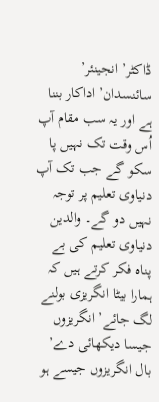ڈاکٹر’ انجینئر’ سائنسدان’ اداکار بننا ہے اور یہ سب مقام آپ اُس وقت تک نہیں پا سکو گے جب تک آپ دنیاوی تعلیم پر توجہ نہیں دو گے۔ والدین دنیاوی تعلیم کی بے پناہ فکر کرتے ہیں کہ ہمارا بیٹا انگریزی بولنے لگ جائے’ انگریزوں جیسا دیکھائی دے’ بال انگریزوں جیسے ہو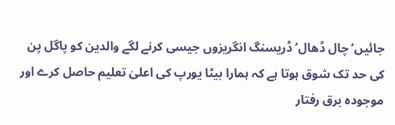جائیں’ چال ڈھال’ ڈریسنگ انگریزوں جیسی کرنے لگے والدین کو پاگل پن کی حد تک شوق ہوتا ہے کہ ہمارا بیٹا یورپ کی اعلیٰ تعلیم حاصل کرے اور موجودہ برق رفتار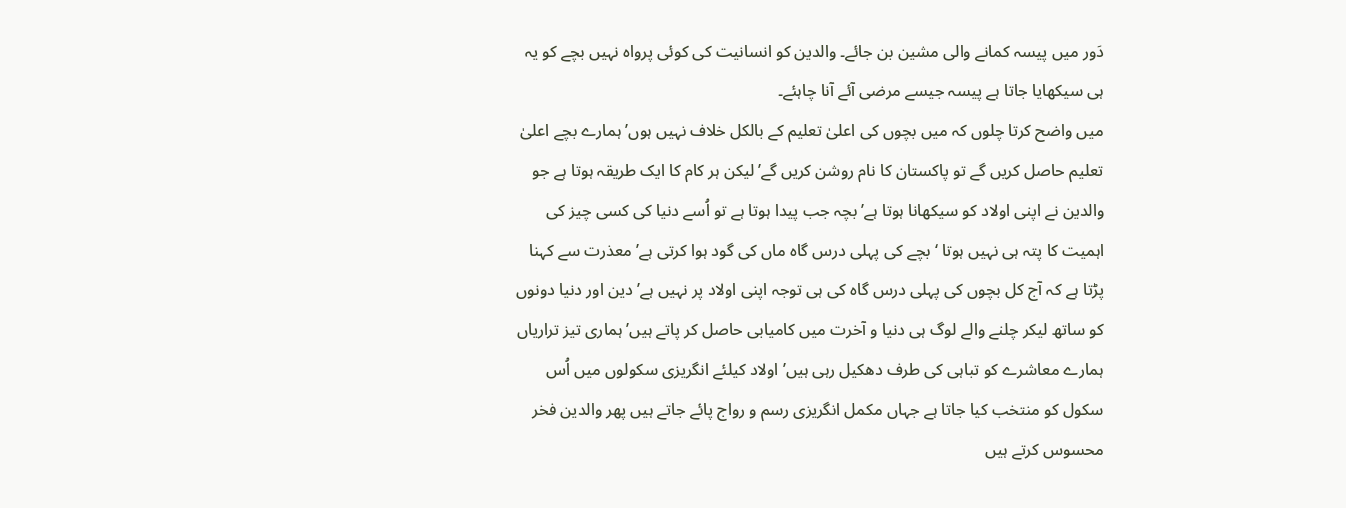دَور میں پیسہ کمانے والی مشین بن جائے۔ والدین کو انسانیت کی کوئی پرواہ نہیں بچے کو یہ ہی سیکھایا جاتا ہے پیسہ جیسے مرضی آئے آنا چاہئے۔
میں واضح کرتا چلوں کہ میں بچوں کی اعلیٰ تعلیم کے بالکل خلاف نہیں ہوں’ ہمارے بچے اعلیٰ تعلیم حاصل کریں گے تو پاکستان کا نام روشن کریں گے’ لیکن ہر کام کا ایک طریقہ ہوتا ہے جو والدین نے اپنی اولاد کو سیکھانا ہوتا ہے’ بچہ جب پیدا ہوتا ہے تو اُسے دنیا کی کسی چیز کی اہمیت کا پتہ ہی نہیں ہوتا ‘ بچے کی پہلی درس گاہ ماں کی گود ہوا کرتی ہے’ معذرت سے کہنا پڑتا ہے کہ آج کل بچوں کی پہلی درس گاہ کی ہی توجہ اپنی اولاد پر نہیں ہے’ دین اور دنیا دونوں کو ساتھ لیکر چلنے والے لوگ ہی دنیا و آخرت میں کامیابی حاصل کر پاتے ہیں’ ہماری تیز تراریاں ہمارے معاشرے کو تباہی کی طرف دھکیل رہی ہیں’ اولاد کیلئے انگریزی سکولوں میں اُس سکول کو منتخب کیا جاتا ہے جہاں مکمل انگریزی رسم و رواج پائے جاتے ہیں پھر والدین فخر محسوس کرتے ہیں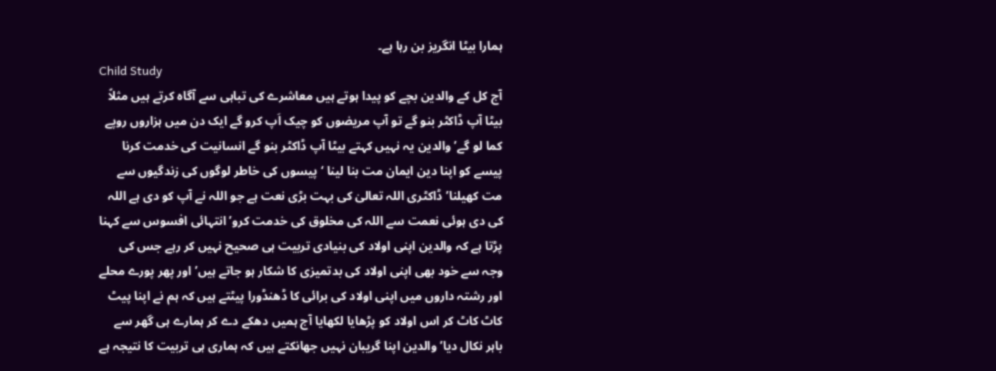ہمارا بیٹا انگریز بن رہا ہے۔
Child Study
آج کل کے والدین بچے کو پیدا ہوتے ہیں معاشرے کی تباہی سے آگاہ کرتے ہیں مثلاً بیٹا آپ ڈاکٹر بنو گے تو آپ مریضوں کو چیک اَپ کرو گے ایک دن میں ہزاروں روپے کما لو گے’ والدین یہ نہیں کہتے بیٹا آپ ڈاکٹر بنو گے انسانیت کی خدمت کرنا پیسے کو اپنا دین ایمان مت بنا لینا ‘ پیسوں کی خاطر لوگوں کی زندگیوں سے مت کھیلنا’ ڈاکٹری اللہ تعالیٰ کی بہت بڑی نعت ہے جو اللہ نے آپ کو دی ہے اللہ کی دی ہوئی نعمت سے اللہ کی مخلوق کی خدمت کرو’ انتہائی افسوس سے کہنا پڑتا ہے کہ والدین اپنی اولاد کی بنیادی تربیت ہی صحیح نہیں کر رہے جس کی وجہ سے خود بھی اپنی اولاد کی بدتمیزی کا شکار ہو جاتے ہیں’ اور پھر پورے محلے اور رشتہ داروں میں اپنی اولاد کی برائی کا ڈھنڈورا پیٹتے ہیں کہ ہم نے اپنا پیٹ کاٹ کاٹ کر اس اولاد کو پڑھایا لکھایا آج ہمیں دھکے دے کر ہمارے ہی گھر سے باہر نکال دیا’ والدین اپنا گریبان نہیں جھانکتے ہیں کہ ہماری ہی تربیت کا نتیجہ ہے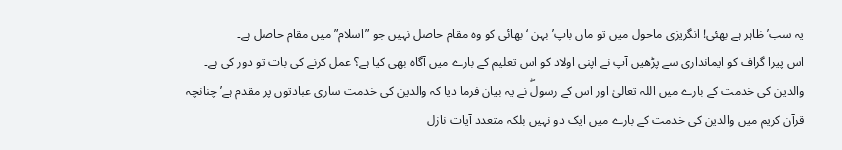یہ سب’ ظاہر ہے بھئی! انگریزی ماحول میں تو ماں باپ’ بہن ‘ بھائی کو وہ مقام حاصل نہیں جو ”اسلام” میں مقام حاصل ہے۔
اس پیرا گراف کو ایمانداری سے پڑھیں آپ نے اپنی اولاد کو اس تعلیم کے بارے میں آگاہ بھی کیا ہے؟ عمل کرنے کی بات تو دور کی ہے۔ والدین کی خدمت کے بارے میں اللہ تعالیٰ اور اس کے رسولۖ نے یہ بیان فرما دیا کہ والدین کی خدمت ساری عبادتوں پر مقدم ہے’ چنانچہ قرآن کریم میں والدین کی خدمت کے بارے میں ایک دو نہیں بلکہ متعدد آیات نازل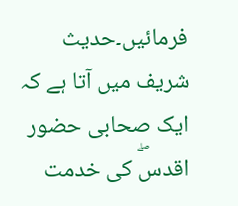فرمائیں۔حدیث شریف میں آتا ہے کہ ایک صحابی حضور اقدسۖ کی خدمت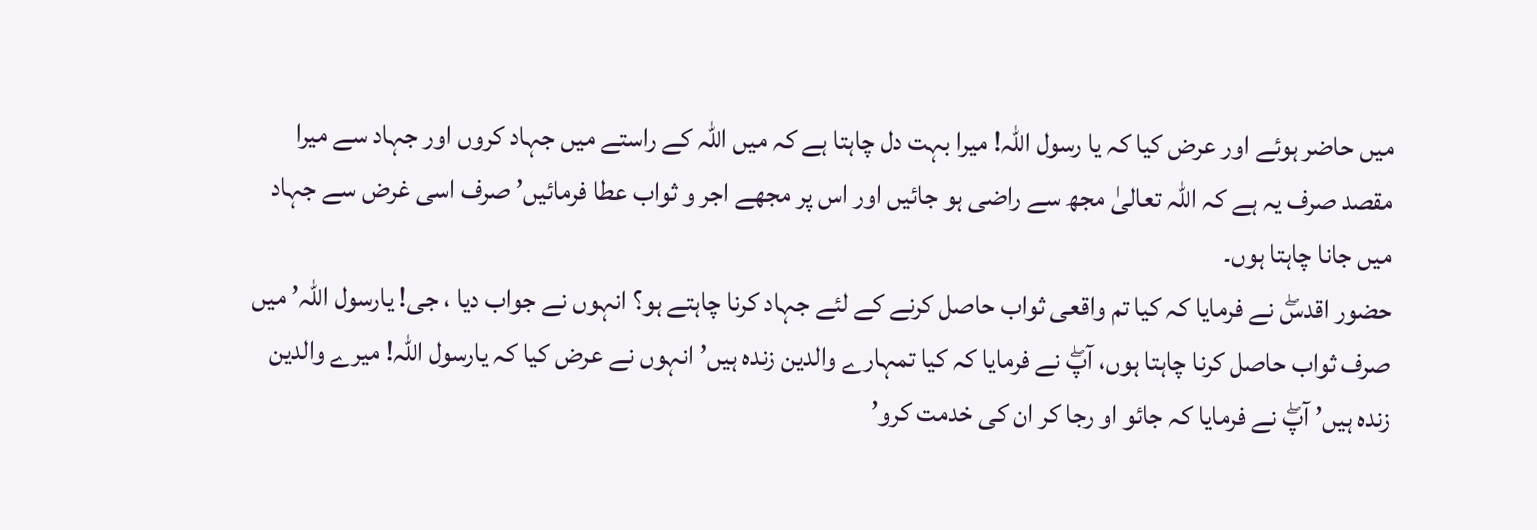میں حاضر ہوئے اور عرض کیا کہ یا رسول اللہ! میرا بہت دل چاہتا ہے کہ میں اللہ کے راستے میں جہاد کروں اور جہاد سے میرا مقصد صرف یہ ہے کہ اللہ تعالیٰ مجھ سے راضی ہو جائیں اور اس پر مجھے اجر و ثواب عطا فرمائیں’ صرف اسی غرض سے جہاد میں جانا چاہتا ہوں۔
حضور اقدسۖ نے فرمایا کہ کیا تم واقعی ثواب حاصل کرنے کے لئے جہاد کرنا چاہتے ہو؟ انہوں نے جواب دیا ، جی! یارسول اللہ’ میں صرف ثواب حاصل کرنا چاہتا ہوں، آپۖ نے فرمایا کہ کیا تمہارے والدین زندہ ہیں’ انہوں نے عرض کیا کہ یارسول اللہ! میرے والدین زندہ ہیں’ آپۖ نے فرمایا کہ جائو او رجا کر ان کی خدمت کرو’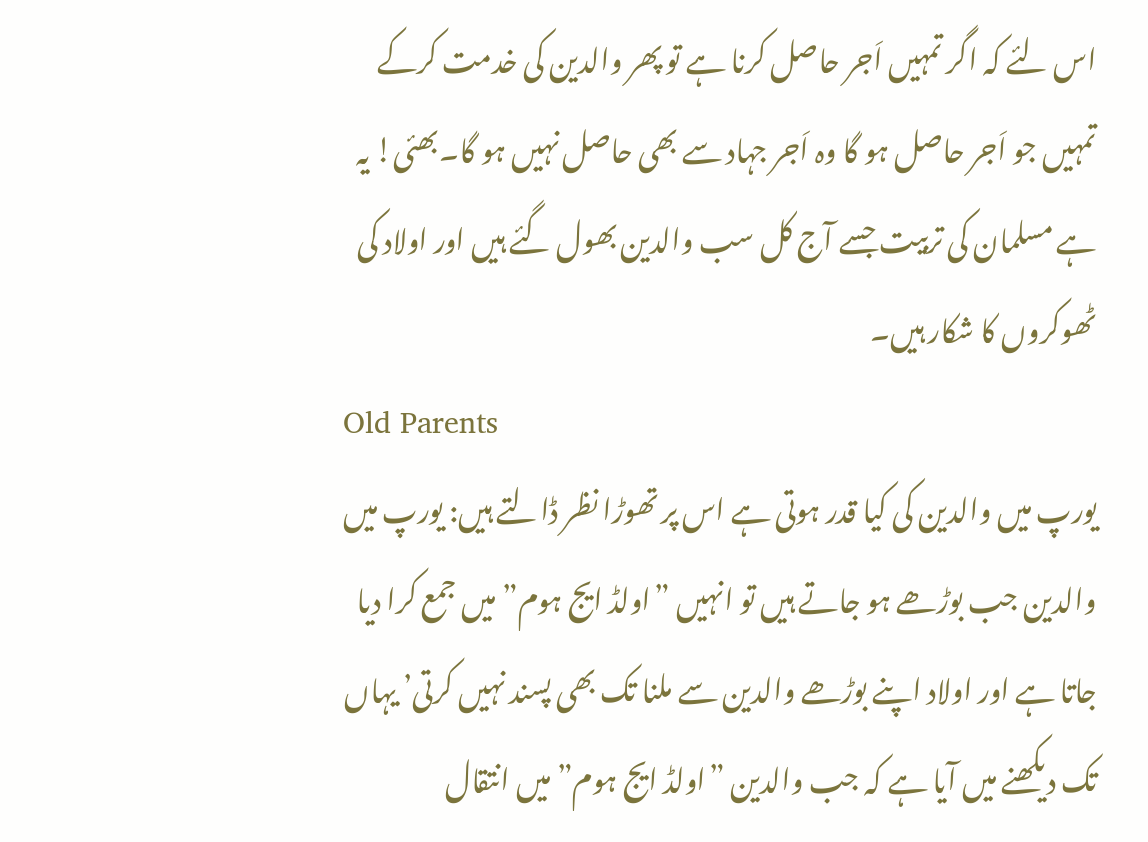اس لئے کہ اگر تمہیں اَجر حاصل کرنا ہے تو پھر والدین کی خدمت کرکے تمہیں جو اَجر حاصل ہو گا وہ اَجر جہاد سے بھی حاصل نہیں ہو گا۔بھئی! یہ ہے مسلمان کی تربیت جسے آج کل سب والدین بھول گئے ہیں اور اولاد کی ٹھوکروں کا شکار ہیں۔
Old Parents
یورپ میں والدین کی کیا قدر ہوتی ہے اس پر تھوڑا نظر ڈالتے ہیں: یورپ میں والدین جب بوڑھے ہو جاتے ہیں تو انہیں ”اولڈ ایج ہوم” میں جمع کرا دیا جاتا ہے اور اولاد اپنے بوڑھے والدین سے ملنا تک بھی پسند نہیں کرتی’ یہاں تک دیکھنے میں آیا ہے کہ جب والدین ”اولڈ ایج ہوم” میں انتقال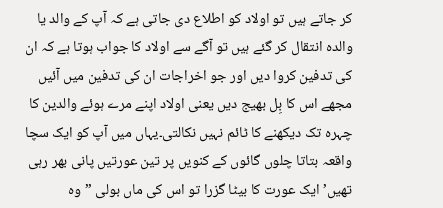کر جاتے ہیں تو اولاد کو اطلاع دی جاتی ہے کہ آپ کے والد یا والدہ انتقال کر گئے ہیں تو آگے سے اولاد کا جواب ہوتا ہے کہ ان کی تدفین کروا دیں اور جو اخراجات ان کی تدفین میں آئیں مجھے اس کا بِل بھیج دیں یعنی اولاد اپنے مرے ہوئے والدین کا چہرہ تک دیکھنے کا ٹائم نہیں نکالتی۔یہاں میں آپ کو ایک سچا واقعہ بتاتا چلوں گائوں کے کنویں پر تین عورتیں پانی بھر رہی تھیں’ ایک عورت کا بیٹا گزرا تو اس کی ماں بولی ”وہ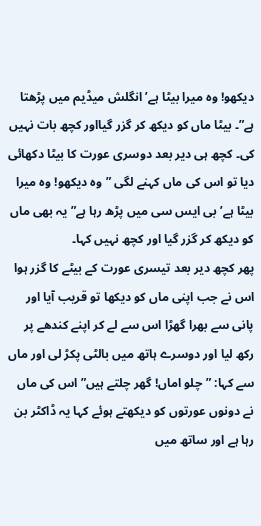دیکھو! وہ میرا بیٹا ہے’ انگلش میڈیم میں پڑھتا ہے”۔ بیٹا ماں کو دیکھ کر گزر گیااور کچھ بات نہیں کی۔ کچھ ہی دیر بعد دوسری عورت کا بیٹا دکھائی دیا تو اس کی ماں کہنے لگی ”وہ دیکھو! وہ میرا بیٹا ہے’ بی ایس سی میں پڑھ رہا ہے” یہ بھی ماں کو دیکھ کر گزر گیا اور کچھ نہیں کہا۔
پھر کچھ دیر بعد تیسری عورت کے بیٹے کا گزر ہوا اس نے جب اپنی ماں کو دیکھا تو قریب آیا اور پانی سے بھرا گھڑا اس سے لے کر اپنے کندھے پر رکھ لیا اور دوسرے ہاتھ میں بالٹی پکڑ لی اور ماں سے کہا: ”چلو اماں! گھر چلتے ہیں” اس کی ماں نے دونوں عورتوں کو دیکھتے ہوئے کہا یہ ڈاکٹر بن رہا ہے اور ساتھ میں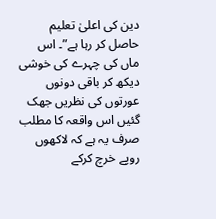دین کی اعلیٰ تعلیم حاصل کر رہا ہے”۔ اس ماں کی چہرے کی خوشی دیکھ کر باقی دونوں عورتوں کی نظریں جھک گئیں اس واقعہ کا مطلب صرف یہ ہے کہ لاکھوں روپے خرچ کرکے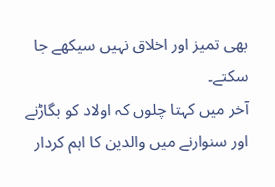بھی تمیز اور اخلاق نہیں سیکھے جا سکتے۔
آخر میں کہتا چلوں کہ اولاد کو بگاڑنے اور سنوارنے میں والدین کا اہم کردار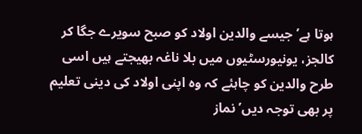ہوتا ہے’ جیسے والدین اولاد کو صبح سویرے جگا کر کالجز، یونیورسٹیوں میں بلا ناغہ بھیجتے ہیں اسی طرح والدین کو چاہئے کہ وہ اپنی اولاد کی دینی تعلیم پر بھی توجہ دیں’ نماز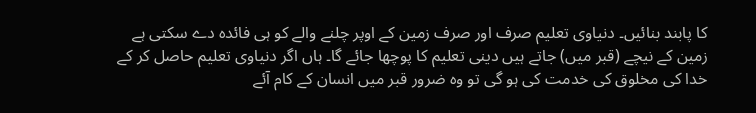کا پابند بنائیں۔ دنیاوی تعلیم صرف اور صرف زمین کے اوپر چلنے والے کو ہی فائدہ دے سکتی ہے زمین کے نیچے (قبر میں) جاتے ہیں دینی تعلیم کا پوچھا جائے گا۔ ہاں اگر دنیاوی تعلیم حاصل کر کے خدا کی مخلوق کی خدمت کی ہو گی تو وہ ضرور قبر میں انسان کے کام آئے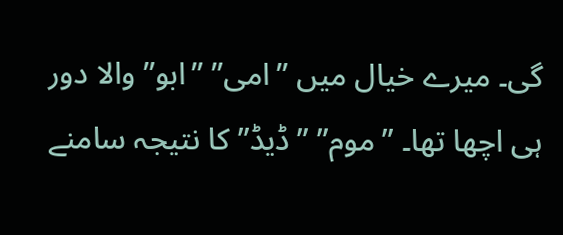گی۔ میرے خیال میں ”امی” ”ابو” والا دور ہی اچھا تھا۔ ”موم” ”ڈیڈ” کا نتیجہ سامنے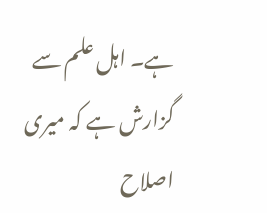ہے۔ اہل علم سے گزارش ہے کہ میری اصلاح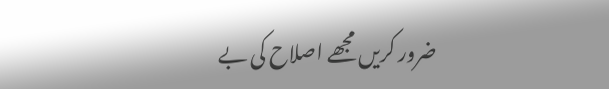ضرور کریں مجھے اصلاح کی بے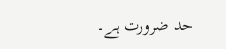حد ضرورت ہے۔